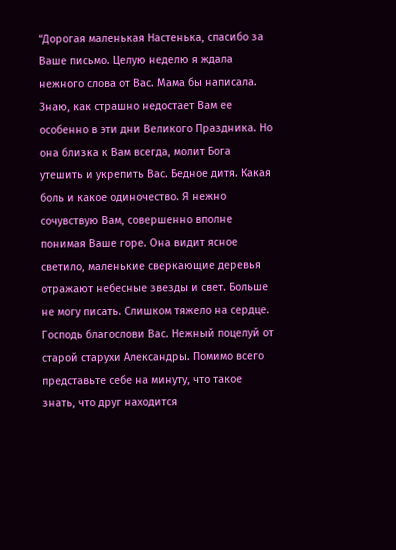“Дорогая маленькая Настенька, спасибо за Ваше письмо. Целую неделю я ждала нежного слова от Вас. Мама бы написала. Знаю, как страшно недостает Вам ее особенно в эти дни Великого Праздника. Но она близка к Вам всегда, молит Бога утешить и укрепить Вас. Бедное дитя. Какая боль и какое одиночество. Я нежно сочувствую Вам, совершенно вполне понимая Ваше горе. Она видит ясное светило, маленькие сверкающие деревья отражают небесные звезды и свет. Больше не могу писать. Слишком тяжело на сердце. Господь благослови Вас. Нежный поцелуй от старой старухи Александры. Помимо всего представьте себе на минуту, что такое знать, что друг находится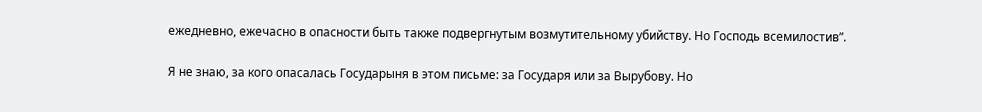ежедневно, ежечасно в опасности быть также подвергнутым возмутительному убийству. Но Господь всемилостив”.

Я не знаю, за кого опасалась Государыня в этом письме: за Государя или за Вырубову. Но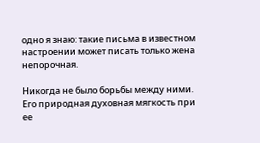одно я знаю: такие письма в известном настроении может писать только жена непорочная.

Никогда не было борьбы между ними. Его природная духовная мягкость при ее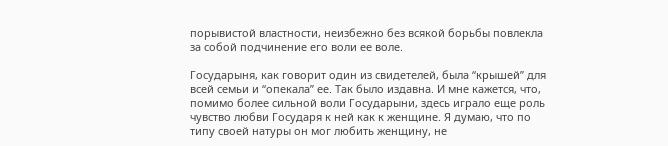порывистой властности, неизбежно без всякой борьбы повлекла за собой подчинение его воли ее воле.

Государыня, как говорит один из свидетелей, была “крышей” для всей семьи и “опекала” ее. Так было издавна. И мне кажется, что, помимо более сильной воли Государыни, здесь играло еще роль чувство любви Государя к ней как к женщине. Я думаю, что по типу своей натуры он мог любить женщину, не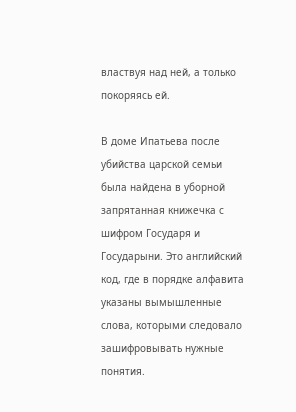властвуя над ней, а только покоряясь ей.

В доме Ипатьева после убийства царской семьи была найдена в уборной запрятанная книжечка с шифром Государя и Государыни. Это английский код, где в порядке алфавита указаны вымышленные слова, которыми следовало зашифровывать нужные понятия.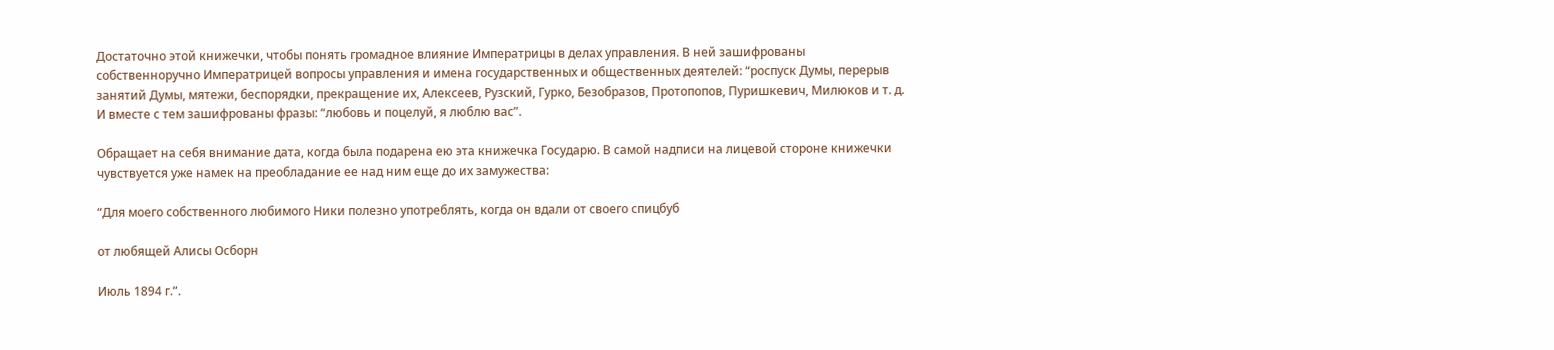Достаточно этой книжечки, чтобы понять громадное влияние Императрицы в делах управления. В ней зашифрованы собственноручно Императрицей вопросы управления и имена государственных и общественных деятелей: “роспуск Думы, перерыв занятий Думы, мятежи, беспорядки, прекращение их, Алексеев, Рузский, Гурко, Безобразов, Протопопов, Пуришкевич, Милюков и т. д. И вместе с тем зашифрованы фразы: “любовь и поцелуй, я люблю вас”.

Обращает на себя внимание дата, когда была подарена ею эта книжечка Государю. В самой надписи на лицевой стороне книжечки чувствуется уже намек на преобладание ее над ним еще до их замужества:

“Для моего собственного любимого Ники полезно употреблять, когда он вдали от своего спицбуб

от любящей Алисы Осборн

Июль 1894 г.”.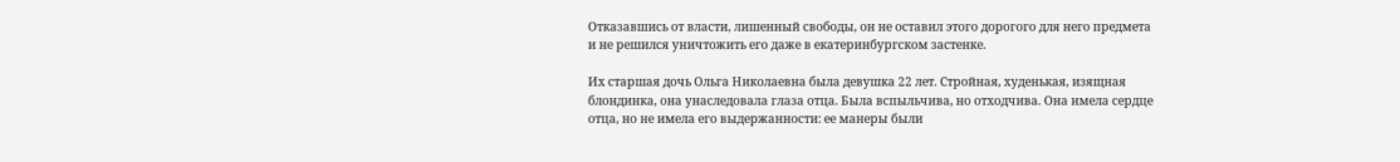Отказавшись от власти, лишенный свободы, он не оставил этого дорогого для него предмета и не решился уничтожить его даже в екатеринбургском застенке.

Их старшая дочь Ольга Николаевна была девушка 22 лет. Стройная, худенькая, изящная блондинка, она унаследовала глаза отца. Была вспыльчива, но отходчива. Она имела сердце отца, но не имела его выдержанности: ее манеры были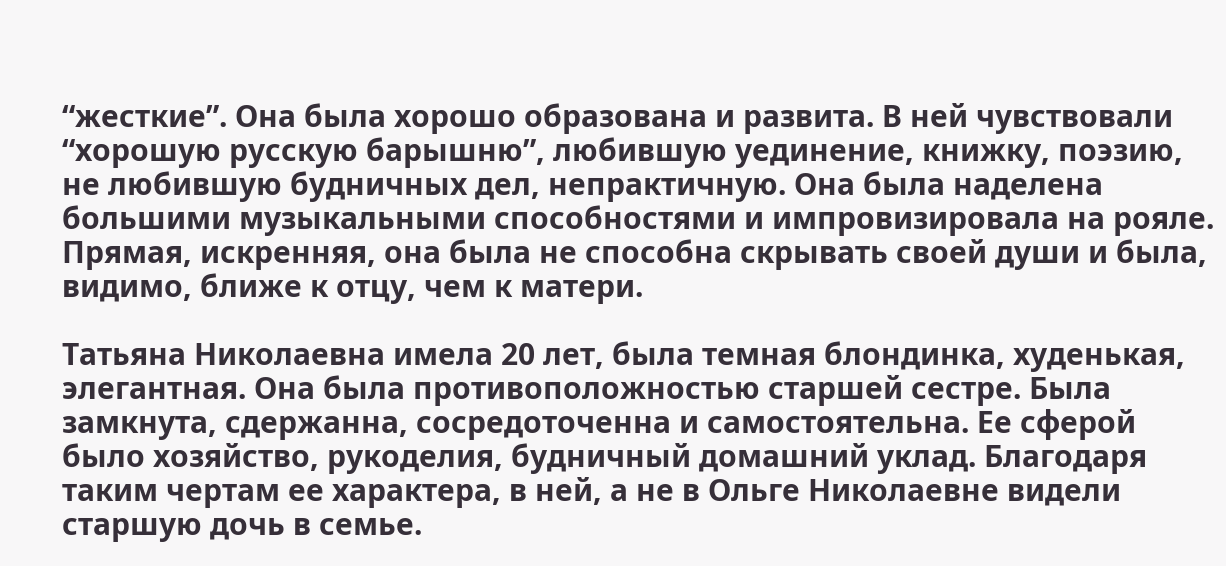“жесткие”. Она была хорошо образована и развита. В ней чувствовали “хорошую русскую барышню”, любившую уединение, книжку, поэзию, не любившую будничных дел, непрактичную. Она была наделена большими музыкальными способностями и импровизировала на рояле. Прямая, искренняя, она была не способна скрывать своей души и была, видимо, ближе к отцу, чем к матери.

Татьяна Николаевна имела 20 лет, была темная блондинка, худенькая, элегантная. Она была противоположностью старшей сестре. Была замкнута, сдержанна, сосредоточенна и самостоятельна. Ее сферой было хозяйство, рукоделия, будничный домашний уклад. Благодаря таким чертам ее характера, в ней, а не в Ольге Николаевне видели старшую дочь в семье.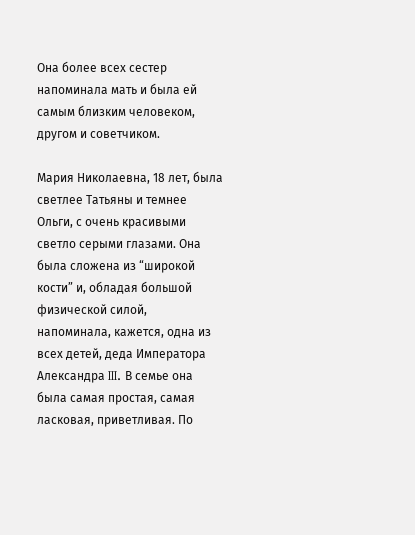Она более всех сестер напоминала мать и была ей самым близким человеком, другом и советчиком.

Мария Николаевна, 18 лет, была светлее Татьяны и темнее Ольги, с очень красивыми светло серыми глазами. Она была сложена из “широкой кости” и, обладая большой физической силой, напоминала, кажется, одна из всех детей, деда Императора Александра III. В семье она была самая простая, самая ласковая, приветливая. По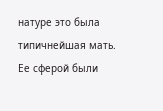натуре это была типичнейшая мать. Ее сферой были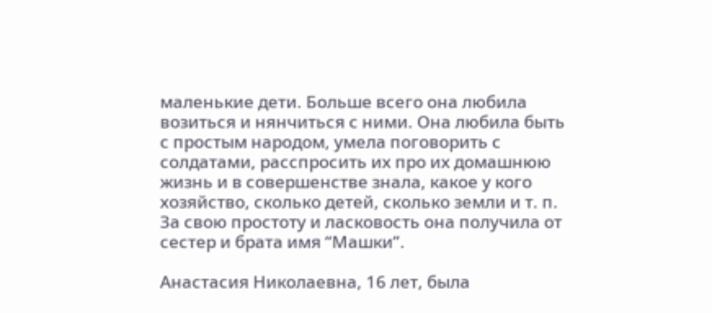маленькие дети. Больше всего она любила возиться и нянчиться с ними. Она любила быть с простым народом, умела поговорить с солдатами, расспросить их про их домашнюю жизнь и в совершенстве знала, какое у кого хозяйство, сколько детей, сколько земли и т. п. За свою простоту и ласковость она получила от сестер и брата имя “Машки”.

Анастасия Николаевна, 16 лет, была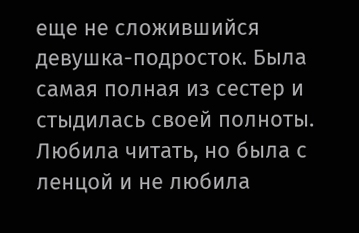еще не сложившийся девушка-подросток. Была самая полная из сестер и стыдилась своей полноты. Любила читать, но была с ленцой и не любила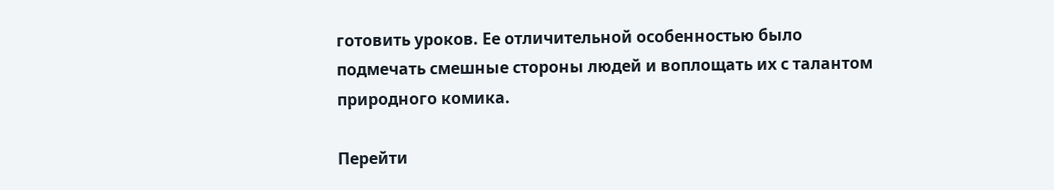готовить уроков. Ее отличительной особенностью было подмечать смешные стороны людей и воплощать их с талантом природного комика.

Перейти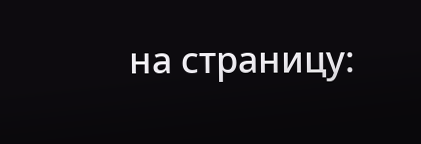на страницу: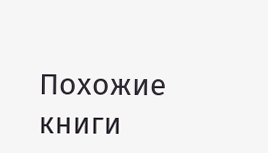Похожие книги